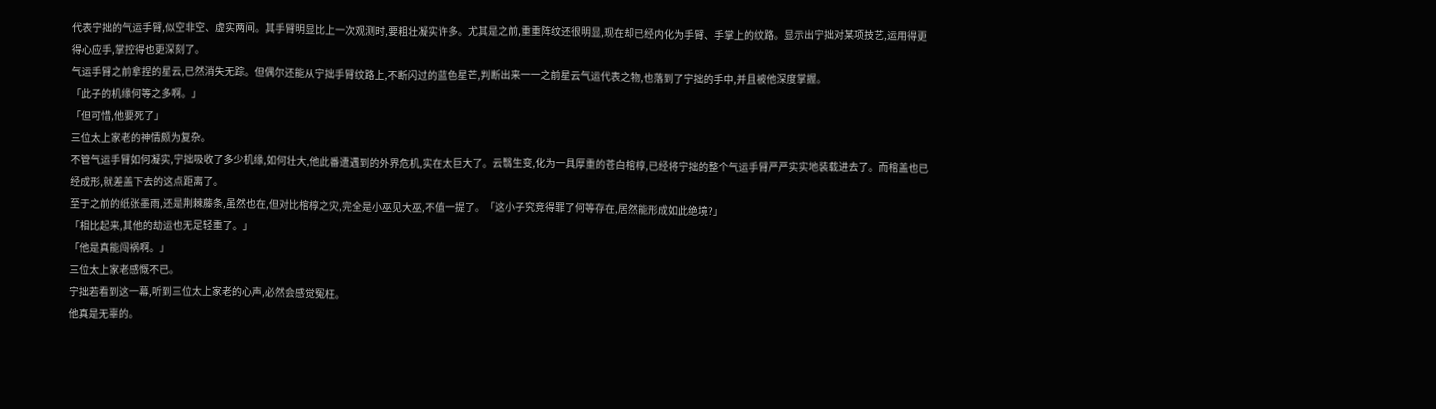代表宁拙的气运手臂,似空非空、虚实两间。其手臂明显比上一次观测时,要粗壮凝实许多。尤其是之前,重重阵纹还很明显,现在却已经内化为手臂、手掌上的纹路。显示出宁拙对某项技艺,运用得更得心应手,掌控得也更深刻了。
气运手臂之前拿捏的星云,已然消失无踪。但偶尔还能从宁拙手臂纹路上,不断闪过的蓝色星芒,判断出来一一之前星云气运代表之物,也落到了宁拙的手中,并且被他深度掌握。
「此子的机缘何等之多啊。」
「但可惜,他要死了」
三位太上家老的神情颇为复杂。
不管气运手臂如何凝实,宁拙吸收了多少机缘,如何壮大,他此番遭遇到的外界危机,实在太巨大了。云翳生变,化为一具厚重的苍白棺椁,已经将宁拙的整个气运手臂严严实实地装载进去了。而棺盖也已经成形,就差盖下去的这点距离了。
至于之前的纸张墨雨,还是荆棘藤条,虽然也在,但对比棺椁之灾,完全是小巫见大巫,不值一提了。「这小子究竞得罪了何等存在,居然能形成如此绝境?」
「相比起来,其他的劫运也无足轻重了。」
「他是真能闯祸啊。」
三位太上家老感慨不已。
宁拙若看到这一幕,听到三位太上家老的心声,必然会感觉冤枉。
他真是无辜的。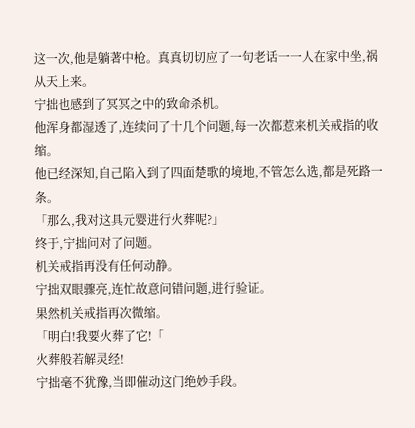这一次,他是躺著中枪。真真切切应了一句老话一一人在家中坐,祸从天上来。
宁拙也感到了冥冥之中的致命杀机。
他浑身都湿透了,连续问了十几个问题,每一次都惹来机关戒指的收缩。
他已经深知,自己陷入到了四面楚歌的境地,不管怎么选,都是死路一条。
「那么,我对这具元婴进行火葬呢?」
终于,宁拙问对了问题。
机关戒指再没有任何动静。
宁拙双眼骤亮,连忙故意问错问题,进行验证。
果然机关戒指再次微缩。
「明白!我要火葬了它!「
火葬般若解灵经!
宁拙毫不犹豫,当即催动这门绝妙手段。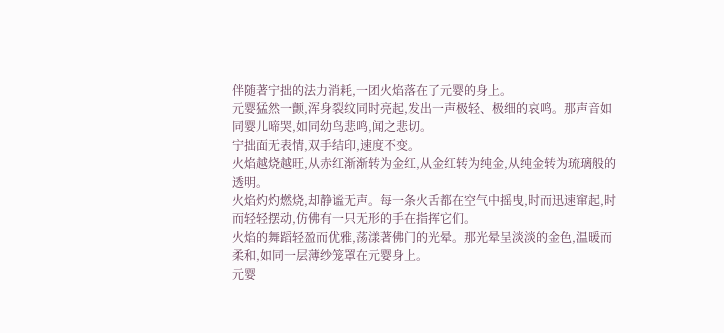伴随著宁拙的法力消耗,一团火焰落在了元婴的身上。
元婴猛然一颤,浑身裂纹同时亮起,发出一声极轻、极细的哀鸣。那声音如同婴儿啼哭,如同幼鸟悲鸣,闻之悲切。
宁拙面无表情,双手结印,速度不变。
火焰越烧越旺,从赤红渐渐转为金红,从金红转为纯金,从纯金转为琉璃般的透明。
火焰灼灼燃烧,却静谧无声。每一条火舌都在空气中摇曳,时而迅速窜起,时而轻轻摆动,仿佛有一只无形的手在指挥它们。
火焰的舞蹈轻盈而优雅,荡漾著佛门的光晕。那光晕呈淡淡的金色,温暖而柔和,如同一层薄纱笼罩在元婴身上。
元婴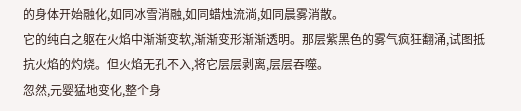的身体开始融化,如同冰雪消融,如同蜡烛流淌,如同晨雾消散。
它的纯白之躯在火焰中渐渐变软,渐渐变形渐渐透明。那层紫黑色的雾气疯狂翻涌,试图抵抗火焰的灼烧。但火焰无孔不入,将它层层剥离,层层吞噬。
忽然,元婴猛地变化,整个身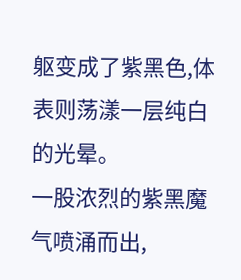躯变成了紫黑色,体表则荡漾一层纯白的光晕。
一股浓烈的紫黑魔气喷涌而出,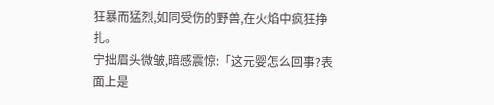狂暴而猛烈,如同受伤的野兽,在火焰中疯狂挣扎。
宁拙眉头微皱,暗感震惊:「这元婴怎么回事?表面上是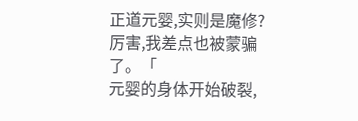正道元婴,实则是魔修?厉害,我差点也被蒙骗了。「
元婴的身体开始破裂,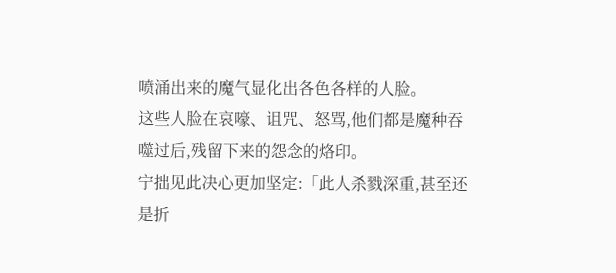喷涌出来的魔气显化出各色各样的人脸。
这些人脸在哀嚎、诅咒、怒骂,他们都是魔种吞噬过后,残留下来的怨念的烙印。
宁拙见此决心更加坚定:「此人杀戮深重,甚至还是折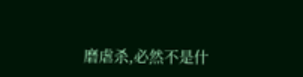磨虐杀,必然不是什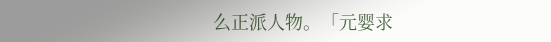么正派人物。「元婴求